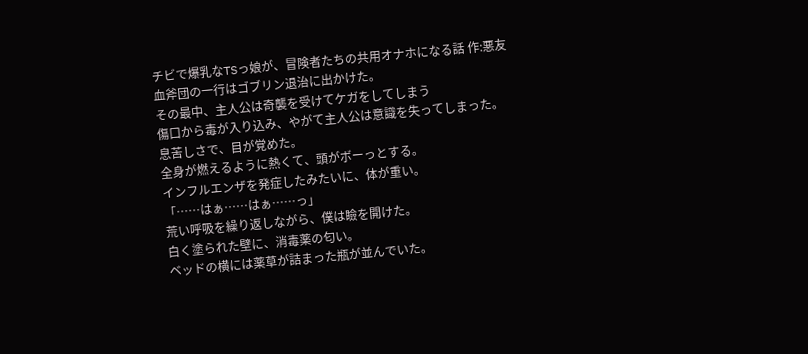チビで爆乳なTSっ娘が、冒険者たちの共用オナホになる話 作:悪友
血斧団の一行はゴブリン退治に出かけた。
その最中、主人公は奇襲を受けてケガをしてしまう
傷口から毒が入り込み、やがて主人公は意識を失ってしまった。
息苦しさで、目が覚めた。
全身が燃えるように熱くて、頭がボーっとする。
インフルエンザを発症したみたいに、体が重い。
「……はぁ……はぁ……っ」
荒い呼吸を繰り返しながら、僕は瞼を開けた。
白く塗られた壁に、消毒薬の匂い。
ベッドの横には薬草が詰まった瓶が並んでいた。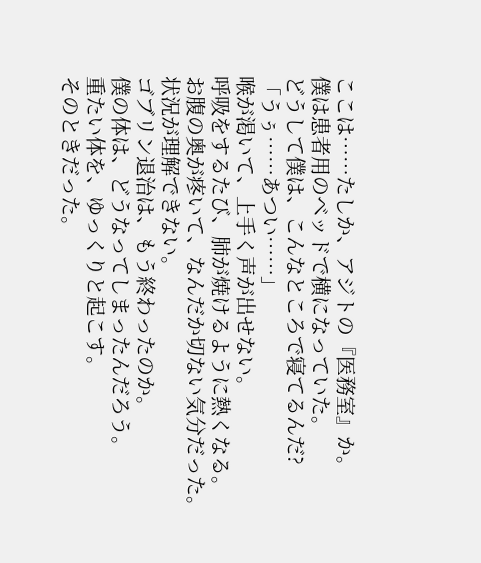ここは……たしか、アジトの『医務室』か。
僕は患者用のベッドで横になっていた。
どうして僕は、こんなところで寝てるんだ?
「うぅ……あつい……」
喉が渇いて、上手く声が出せない。
呼吸をするたび、肺が焼けるように熱くなる。
お腹の奥が疼いて、なんだか切ない気分だった。
状況が理解できない。
ゴブリン退治は、もう終わったのか。
僕の体は、どうなってしまったんだろう。
重たい体を、ゆっくりと起こす。
そのときだった。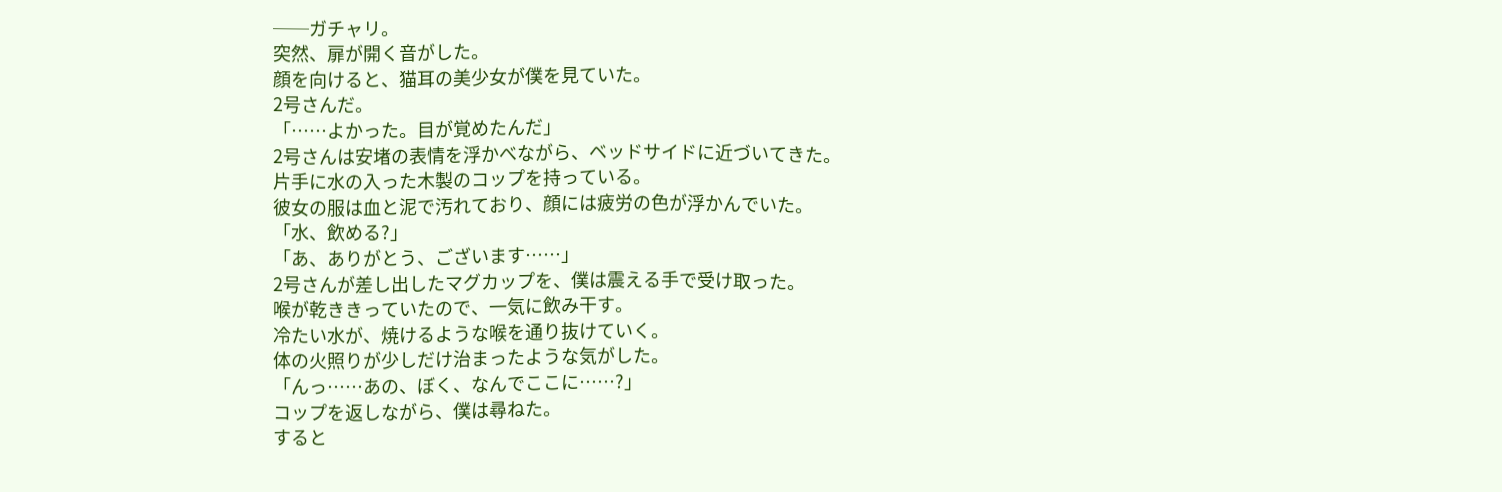──ガチャリ。
突然、扉が開く音がした。
顔を向けると、猫耳の美少女が僕を見ていた。
2号さんだ。
「……よかった。目が覚めたんだ」
2号さんは安堵の表情を浮かべながら、ベッドサイドに近づいてきた。
片手に水の入った木製のコップを持っている。
彼女の服は血と泥で汚れており、顔には疲労の色が浮かんでいた。
「水、飲める?」
「あ、ありがとう、ございます……」
2号さんが差し出したマグカップを、僕は震える手で受け取った。
喉が乾ききっていたので、一気に飲み干す。
冷たい水が、焼けるような喉を通り抜けていく。
体の火照りが少しだけ治まったような気がした。
「んっ……あの、ぼく、なんでここに……?」
コップを返しながら、僕は尋ねた。
すると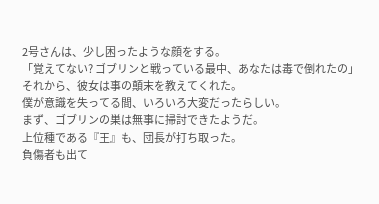2号さんは、少し困ったような顔をする。
「覚えてない? ゴブリンと戦っている最中、あなたは毒で倒れたの」
それから、彼女は事の顛末を教えてくれた。
僕が意識を失ってる間、いろいろ大変だったらしい。
まず、ゴブリンの巣は無事に掃討できたようだ。
上位種である『王』も、団長が打ち取った。
負傷者も出て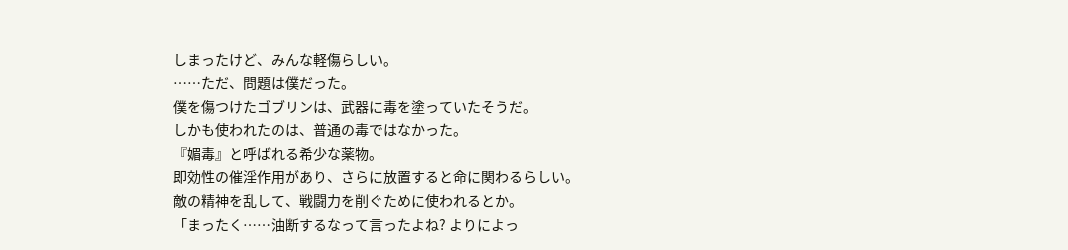しまったけど、みんな軽傷らしい。
……ただ、問題は僕だった。
僕を傷つけたゴブリンは、武器に毒を塗っていたそうだ。
しかも使われたのは、普通の毒ではなかった。
『媚毒』と呼ばれる希少な薬物。
即効性の催淫作用があり、さらに放置すると命に関わるらしい。
敵の精神を乱して、戦闘力を削ぐために使われるとか。
「まったく……油断するなって言ったよね? よりによっ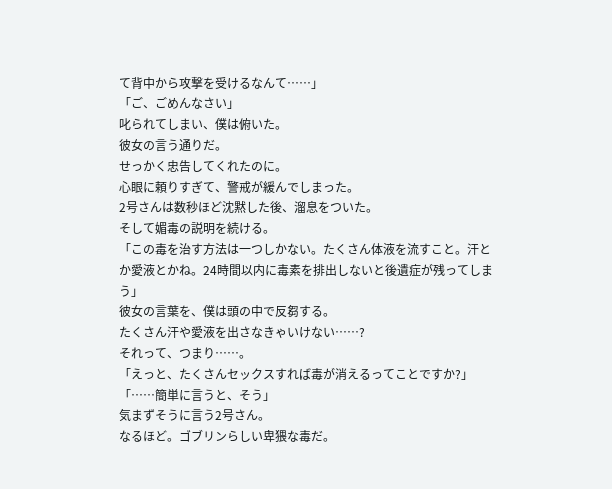て背中から攻撃を受けるなんて……」
「ご、ごめんなさい」
叱られてしまい、僕は俯いた。
彼女の言う通りだ。
せっかく忠告してくれたのに。
心眼に頼りすぎて、警戒が緩んでしまった。
2号さんは数秒ほど沈黙した後、溜息をついた。
そして媚毒の説明を続ける。
「この毒を治す方法は一つしかない。たくさん体液を流すこと。汗とか愛液とかね。24時間以内に毒素を排出しないと後遺症が残ってしまう」
彼女の言葉を、僕は頭の中で反芻する。
たくさん汗や愛液を出さなきゃいけない……?
それって、つまり……。
「えっと、たくさんセックスすれば毒が消えるってことですか?」
「……簡単に言うと、そう」
気まずそうに言う2号さん。
なるほど。ゴブリンらしい卑猥な毒だ。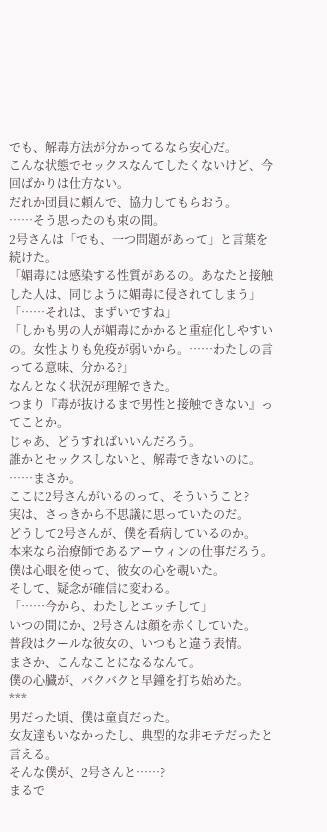でも、解毒方法が分かってるなら安心だ。
こんな状態でセックスなんてしたくないけど、今回ばかりは仕方ない。
だれか団員に頼んで、協力してもらおう。
……そう思ったのも束の間。
2号さんは「でも、一つ問題があって」と言葉を続けた。
「媚毒には感染する性質があるの。あなたと接触した人は、同じように媚毒に侵されてしまう」
「……それは、まずいですね」
「しかも男の人が媚毒にかかると重症化しやすいの。女性よりも免疫が弱いから。……わたしの言ってる意味、分かる?」
なんとなく状況が理解できた。
つまり『毒が抜けるまで男性と接触できない』ってことか。
じゃあ、どうすればいいんだろう。
誰かとセックスしないと、解毒できないのに。
……まさか。
ここに2号さんがいるのって、そういうこと?
実は、さっきから不思議に思っていたのだ。
どうして2号さんが、僕を看病しているのか。
本来なら治療師であるアーウィンの仕事だろう。
僕は心眼を使って、彼女の心を覗いた。
そして、疑念が確信に変わる。
「……今から、わたしとエッチして」
いつの間にか、2号さんは顔を赤くしていた。
普段はクールな彼女の、いつもと違う表情。
まさか、こんなことになるなんて。
僕の心臓が、バクバクと早鐘を打ち始めた。
***
男だった頃、僕は童貞だった。
女友達もいなかったし、典型的な非モテだったと言える。
そんな僕が、2号さんと……?
まるで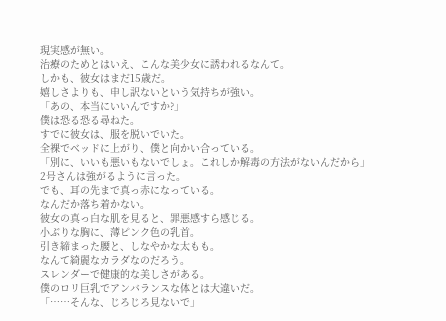現実感が無い。
治療のためとはいえ、こんな美少女に誘われるなんて。
しかも、彼女はまだ15歳だ。
嬉しさよりも、申し訳ないという気持ちが強い。
「あの、本当にいいんですか?」
僕は恐る恐る尋ねた。
すでに彼女は、服を脱いでいた。
全裸でベッドに上がり、僕と向かい合っている。
「別に、いいも悪いもないでしょ。これしか解毒の方法がないんだから」
2号さんは強がるように言った。
でも、耳の先まで真っ赤になっている。
なんだか落ち着かない。
彼女の真っ白な肌を見ると、罪悪感すら感じる。
小ぶりな胸に、薄ピンク色の乳首。
引き締まった腰と、しなやかな太もも。
なんて綺麗なカラダなのだろう。
スレンダーで健康的な美しさがある。
僕のロリ巨乳でアンバランスな体とは大違いだ。
「……そんな、じろじろ見ないで」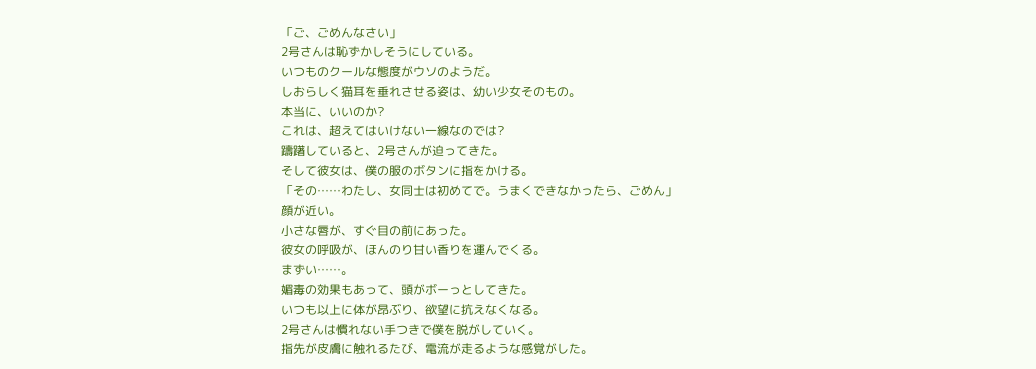「ご、ごめんなさい」
2号さんは恥ずかしそうにしている。
いつものクールな態度がウソのようだ。
しおらしく猫耳を垂れさせる姿は、幼い少女そのもの。
本当に、いいのか?
これは、超えてはいけない一線なのでは?
躊躇していると、2号さんが迫ってきた。
そして彼女は、僕の服のボタンに指をかける。
「その……わたし、女同士は初めてで。うまくできなかったら、ごめん」
顔が近い。
小さな唇が、すぐ目の前にあった。
彼女の呼吸が、ほんのり甘い香りを運んでくる。
まずい……。
媚毒の効果もあって、頭がボーっとしてきた。
いつも以上に体が昂ぶり、欲望に抗えなくなる。
2号さんは慣れない手つきで僕を脱がしていく。
指先が皮膚に触れるたび、電流が走るような感覚がした。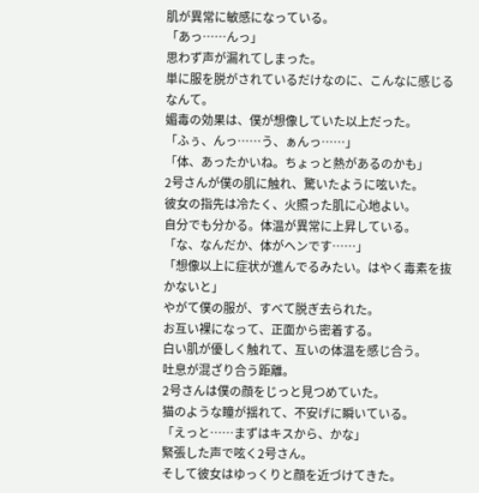肌が異常に敏感になっている。
「あっ……んっ」
思わず声が漏れてしまった。
単に服を脱がされているだけなのに、こんなに感じるなんて。
媚毒の効果は、僕が想像していた以上だった。
「ふぅ、んっ……う、ぁんっ……」
「体、あったかいね。ちょっと熱があるのかも」
2号さんが僕の肌に触れ、驚いたように呟いた。
彼女の指先は冷たく、火照った肌に心地よい。
自分でも分かる。体温が異常に上昇している。
「な、なんだか、体がヘンです……」
「想像以上に症状が進んでるみたい。はやく毒素を抜かないと」
やがて僕の服が、すべて脱ぎ去られた。
お互い裸になって、正面から密着する。
白い肌が優しく触れて、互いの体温を感じ合う。
吐息が混ざり合う距離。
2号さんは僕の顔をじっと見つめていた。
猫のような瞳が揺れて、不安げに瞬いている。
「えっと……まずはキスから、かな」
緊張した声で呟く2号さん。
そして彼女はゆっくりと顔を近づけてきた。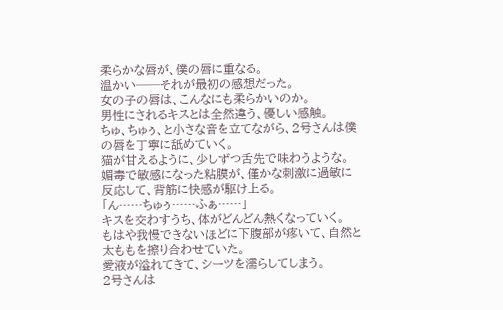柔らかな唇が、僕の唇に重なる。
温かい──それが最初の感想だった。
女の子の唇は、こんなにも柔らかいのか。
男性にされるキスとは全然違う、優しい感触。
ちゅ、ちゅぅ、と小さな音を立てながら、2号さんは僕の唇を丁寧に舐めていく。
猫が甘えるように、少しずつ舌先で味わうような。
媚毒で敏感になった粘膜が、僅かな刺激に過敏に反応して、背筋に快感が駆け上る。
「ん……ちゅぅ……ふぁ……」
キスを交わすうち、体がどんどん熱くなっていく。
もはや我慢できないほどに下腹部が疼いて、自然と太ももを擦り合わせていた。
愛液が溢れてきて、シーツを濡らしてしまう。
2号さんは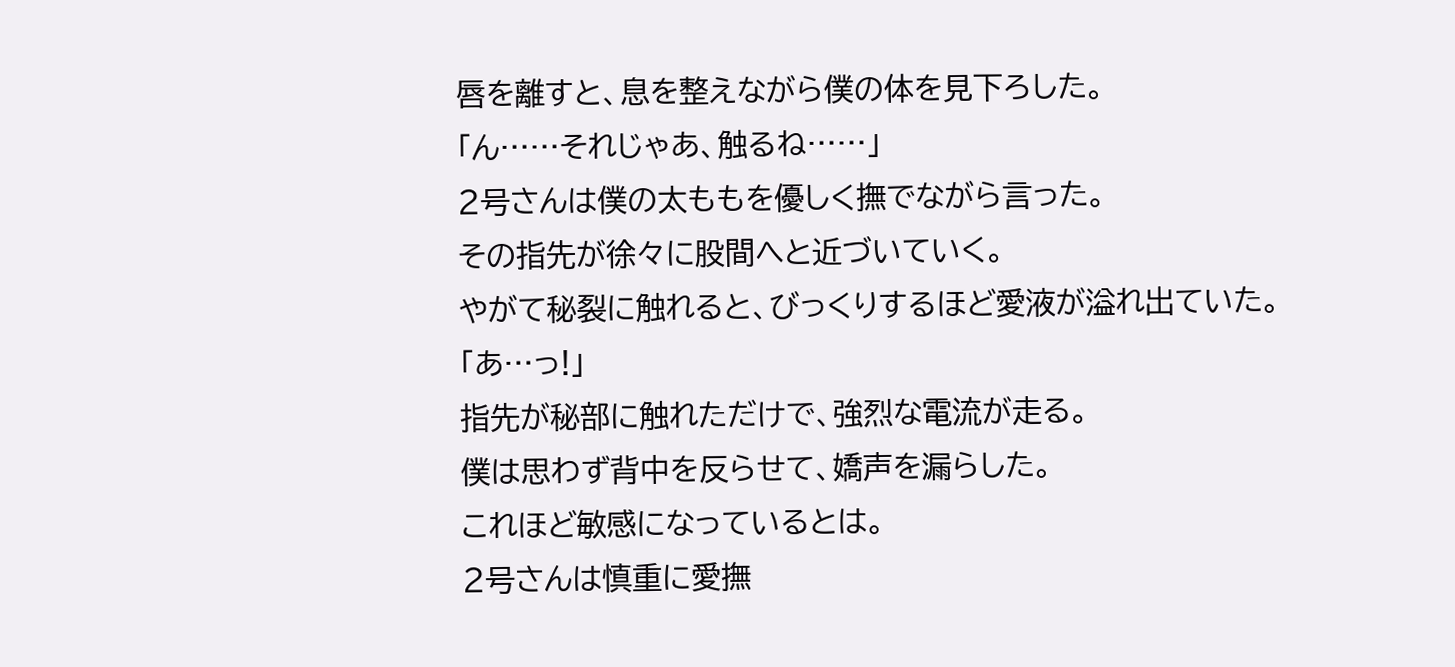唇を離すと、息を整えながら僕の体を見下ろした。
「ん……それじゃあ、触るね……」
2号さんは僕の太ももを優しく撫でながら言った。
その指先が徐々に股間へと近づいていく。
やがて秘裂に触れると、びっくりするほど愛液が溢れ出ていた。
「あ…っ!」
指先が秘部に触れただけで、強烈な電流が走る。
僕は思わず背中を反らせて、嬌声を漏らした。
これほど敏感になっているとは。
2号さんは慎重に愛撫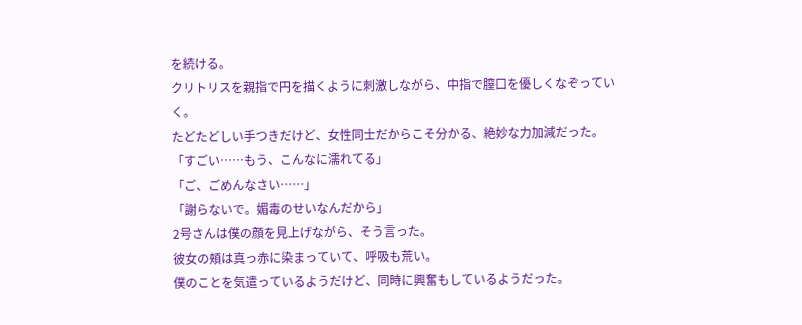を続ける。
クリトリスを親指で円を描くように刺激しながら、中指で膣口を優しくなぞっていく。
たどたどしい手つきだけど、女性同士だからこそ分かる、絶妙な力加減だった。
「すごい……もう、こんなに濡れてる」
「ご、ごめんなさい……」
「謝らないで。媚毒のせいなんだから」
2号さんは僕の顔を見上げながら、そう言った。
彼女の頬は真っ赤に染まっていて、呼吸も荒い。
僕のことを気遣っているようだけど、同時に興奮もしているようだった。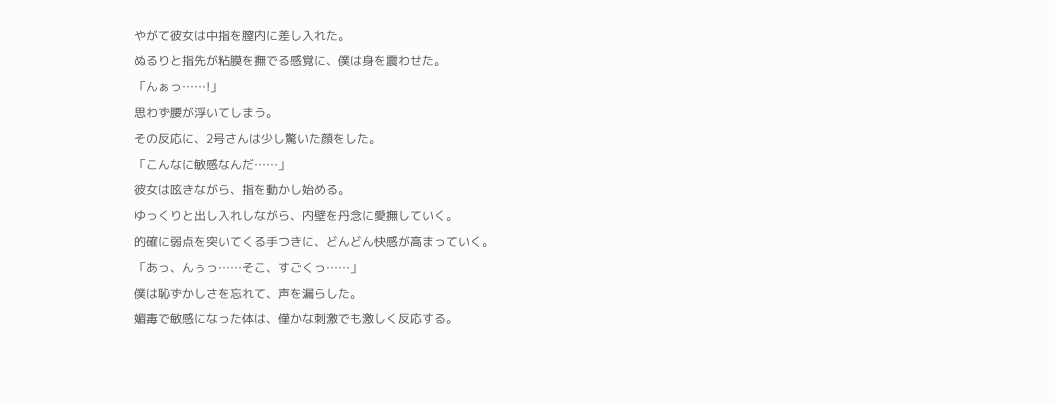やがて彼女は中指を膣内に差し入れた。
ぬるりと指先が粘膜を撫でる感覚に、僕は身を震わせた。
「んぁっ……!」
思わず腰が浮いてしまう。
その反応に、2号さんは少し驚いた顔をした。
「こんなに敏感なんだ……」
彼女は呟きながら、指を動かし始める。
ゆっくりと出し入れしながら、内壁を丹念に愛撫していく。
的確に弱点を突いてくる手つきに、どんどん快感が高まっていく。
「あっ、んぅっ……そこ、すごくっ……」
僕は恥ずかしさを忘れて、声を漏らした。
媚毒で敏感になった体は、僅かな刺激でも激しく反応する。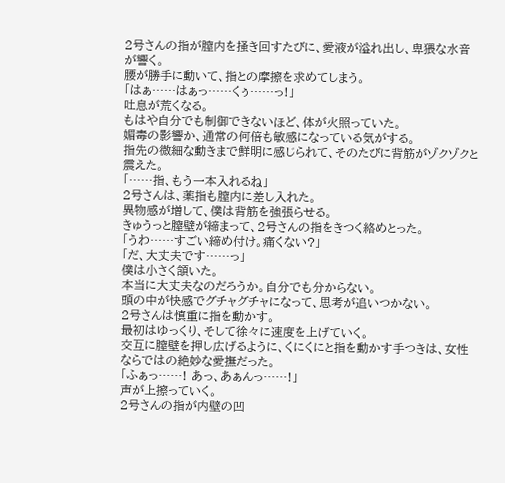2号さんの指が膣内を掻き回すたびに、愛液が溢れ出し、卑猥な水音が響く。
腰が勝手に動いて、指との摩擦を求めてしまう。
「はぁ……はぁっ……くぅ……っ!」
吐息が荒くなる。
もはや自分でも制御できないほど、体が火照っていた。
媚毒の影響か、通常の何倍も敏感になっている気がする。
指先の微細な動きまで鮮明に感じられて、そのたびに背筋がゾクゾクと震えた。
「……指、もう一本入れるね」
2号さんは、薬指も膣内に差し入れた。
異物感が増して、僕は背筋を強張らせる。
きゅうっと膣壁が締まって、2号さんの指をきつく絡めとった。
「うわ……すごい締め付け。痛くない?」
「だ、大丈夫です……っ」
僕は小さく頷いた。
本当に大丈夫なのだろうか。自分でも分からない。
頭の中が快感でグチャグチャになって、思考が追いつかない。
2号さんは慎重に指を動かす。
最初はゆっくり、そして徐々に速度を上げていく。
交互に膣壁を押し広げるように、くにくにと指を動かす手つきは、女性ならではの絶妙な愛撫だった。
「ふぁっ……! あっ、あぁんっ……!」
声が上擦っていく。
2号さんの指が内壁の凹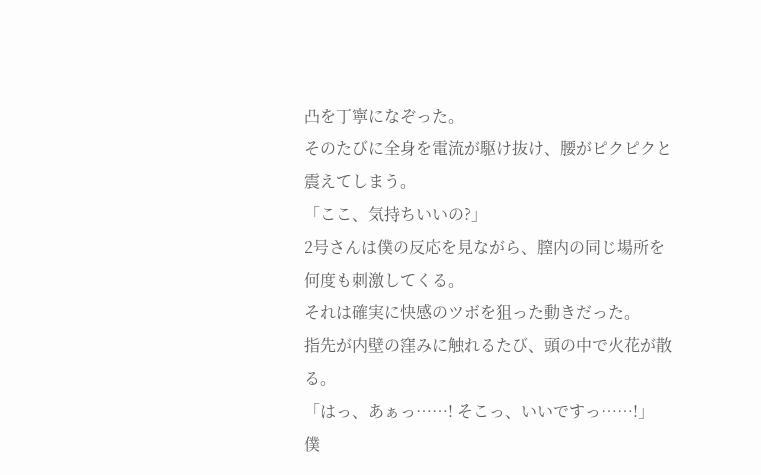凸を丁寧になぞった。
そのたびに全身を電流が駆け抜け、腰がピクピクと震えてしまう。
「ここ、気持ちいいの?」
2号さんは僕の反応を見ながら、膣内の同じ場所を何度も刺激してくる。
それは確実に快感のツボを狙った動きだった。
指先が内壁の窪みに触れるたび、頭の中で火花が散る。
「はっ、あぁっ……! そこっ、いいですっ……!」
僕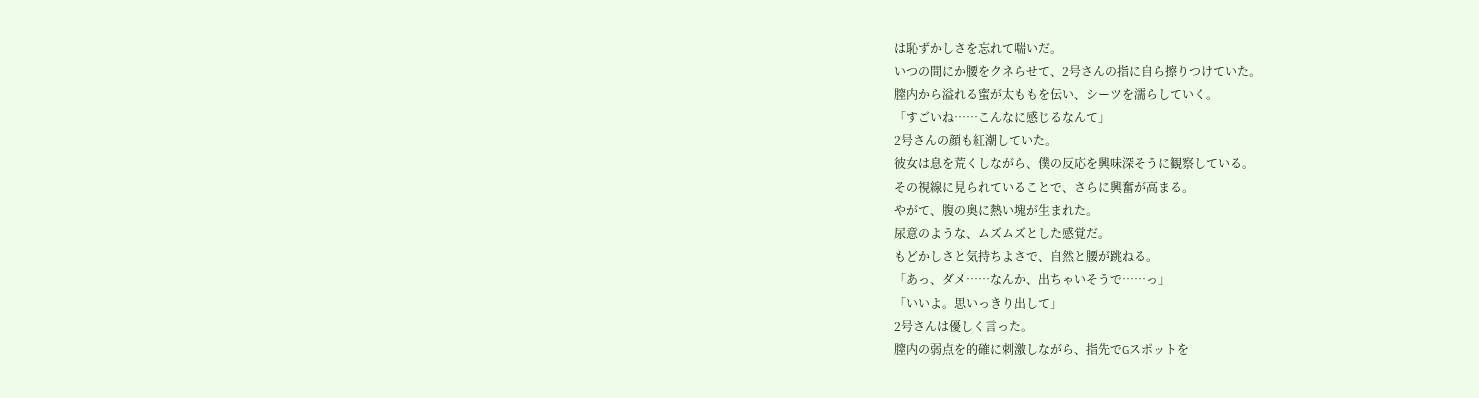は恥ずかしさを忘れて喘いだ。
いつの間にか腰をクネらせて、2号さんの指に自ら擦りつけていた。
膣内から溢れる蜜が太ももを伝い、シーツを濡らしていく。
「すごいね……こんなに感じるなんて」
2号さんの顔も紅潮していた。
彼女は息を荒くしながら、僕の反応を興味深そうに観察している。
その視線に見られていることで、さらに興奮が高まる。
やがて、腹の奥に熱い塊が生まれた。
尿意のような、ムズムズとした感覚だ。
もどかしさと気持ちよさで、自然と腰が跳ねる。
「あっ、ダメ……なんか、出ちゃいそうで……っ」
「いいよ。思いっきり出して」
2号さんは優しく言った。
膣内の弱点を的確に刺激しながら、指先でGスポットを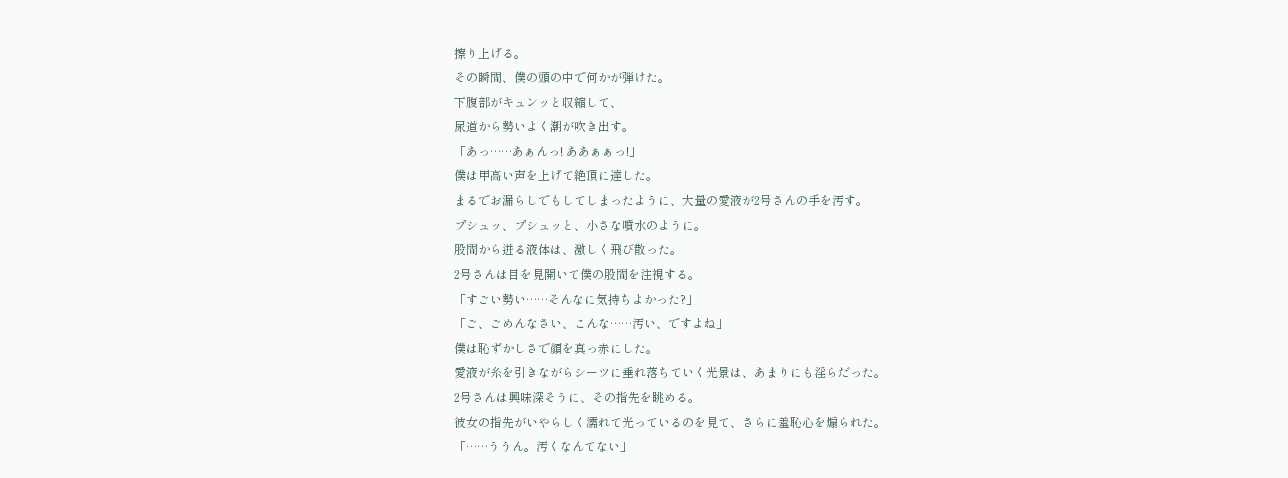擦り上げる。
その瞬間、僕の頭の中で何かが弾けた。
下腹部がキュンッと収縮して、
尿道から勢いよく潮が吹き出す。
「あっ……あぁんっ! ああぁぁっ!」
僕は甲高い声を上げて絶頂に達した。
まるでお漏らしでもしてしまったように、大量の愛液が2号さんの手を汚す。
プシュッ、プシュッと、小さな噴水のように。
股間から迸る液体は、激しく飛び散った。
2号さんは目を見開いて僕の股間を注視する。
「すごい勢い……そんなに気持ちよかった?」
「ご、ごめんなさい、こんな……汚い、ですよね」
僕は恥ずかしさで顔を真っ赤にした。
愛液が糸を引きながらシーツに垂れ落ちていく光景は、あまりにも淫らだった。
2号さんは興味深そうに、その指先を眺める。
彼女の指先がいやらしく濡れて光っているのを見て、さらに羞恥心を煽られた。
「……ううん。汚くなんてない」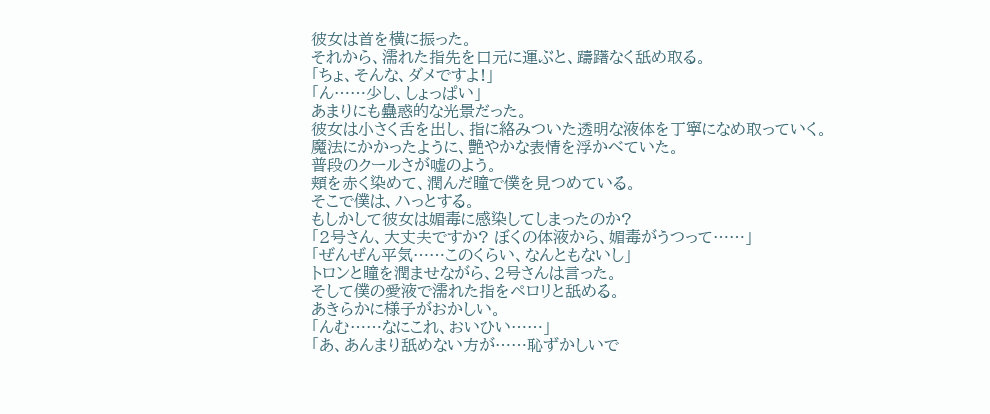彼女は首を横に振った。
それから、濡れた指先を口元に運ぶと、躊躇なく舐め取る。
「ちょ、そんな、ダメですよ!」
「ん……少し、しょっぱい」
あまりにも蠱惑的な光景だった。
彼女は小さく舌を出し、指に絡みついた透明な液体を丁寧になめ取っていく。
魔法にかかったように、艶やかな表情を浮かべていた。
普段のクールさが嘘のよう。
頬を赤く染めて、潤んだ瞳で僕を見つめている。
そこで僕は、ハっとする。
もしかして彼女は媚毒に感染してしまったのか?
「2号さん、大丈夫ですか? ぼくの体液から、媚毒がうつって……」
「ぜんぜん平気……このくらい、なんともないし」
トロンと瞳を潤ませながら、2号さんは言った。
そして僕の愛液で濡れた指をペロリと舐める。
あきらかに様子がおかしい。
「んむ……なにこれ、おいひい……」
「あ、あんまり舐めない方が……恥ずかしいで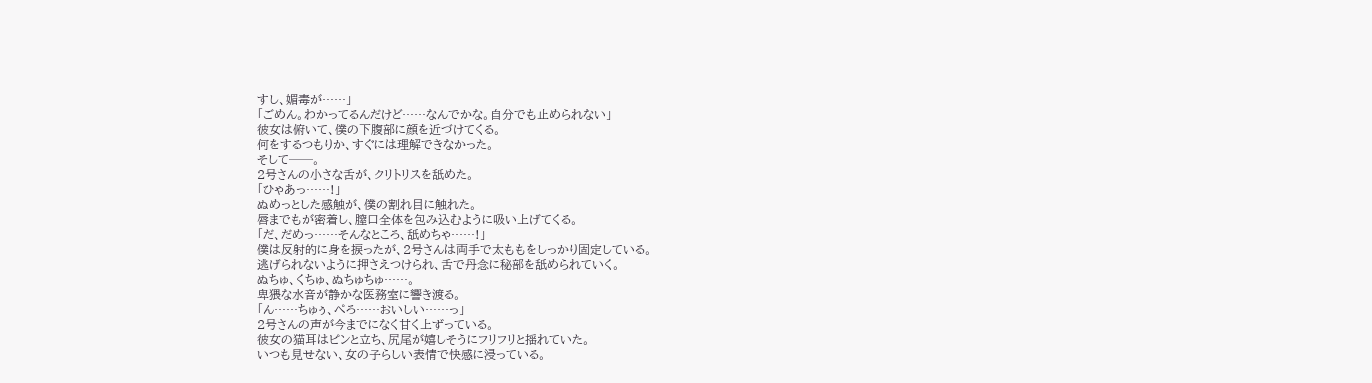すし、媚毒が……」
「ごめん。わかってるんだけど……なんでかな。自分でも止められない」
彼女は俯いて、僕の下腹部に顔を近づけてくる。
何をするつもりか、すぐには理解できなかった。
そして──。
2号さんの小さな舌が、クリトリスを舐めた。
「ひゃあっ……!」
ぬめっとした感触が、僕の割れ目に触れた。
唇までもが密着し、膣口全体を包み込むように吸い上げてくる。
「だ、だめっ……そんなところ、舐めちゃ……!」
僕は反射的に身を捩ったが、2号さんは両手で太ももをしっかり固定している。
逃げられないように押さえつけられ、舌で丹念に秘部を舐められていく。
ぬちゅ、くちゅ、ぬちゅちゅ……。
卑猥な水音が静かな医務室に響き渡る。
「ん……ちゅぅ、ぺろ……おいしい……っ」
2号さんの声が今までになく甘く上ずっている。
彼女の猫耳はピンと立ち、尻尾が嬉しそうにフリフリと揺れていた。
いつも見せない、女の子らしい表情で快感に浸っている。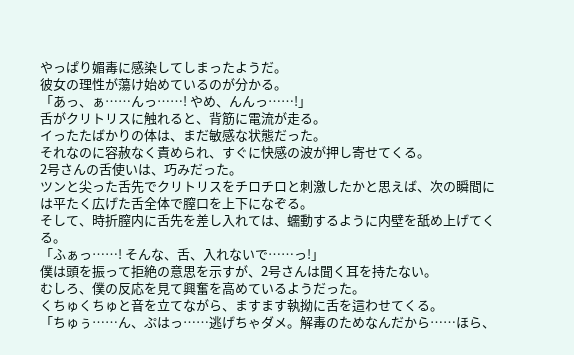やっぱり媚毒に感染してしまったようだ。
彼女の理性が蕩け始めているのが分かる。
「あっ、ぁ……んっ……! やめ、んんっ……!」
舌がクリトリスに触れると、背筋に電流が走る。
イったたばかりの体は、まだ敏感な状態だった。
それなのに容赦なく責められ、すぐに快感の波が押し寄せてくる。
2号さんの舌使いは、巧みだった。
ツンと尖った舌先でクリトリスをチロチロと刺激したかと思えば、次の瞬間には平たく広げた舌全体で膣口を上下になぞる。
そして、時折膣内に舌先を差し入れては、蠕動するように内壁を舐め上げてくる。
「ふぁっ……! そんな、舌、入れないで……っ!」
僕は頭を振って拒絶の意思を示すが、2号さんは聞く耳を持たない。
むしろ、僕の反応を見て興奮を高めているようだった。
くちゅくちゅと音を立てながら、ますます執拗に舌を這わせてくる。
「ちゅぅ……ん、ぷはっ……逃げちゃダメ。解毒のためなんだから……ほら、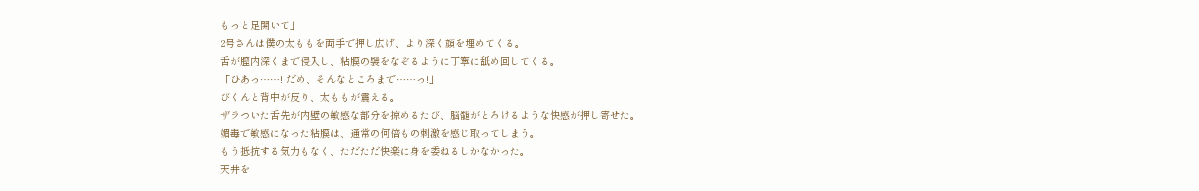もっと足開いて」
2号さんは僕の太ももを両手で押し広げ、より深く顔を埋めてくる。
舌が膣内深くまで侵入し、粘膜の襞をなぞるように丁寧に舐め回してくる。
「ひあっ……! だめ、そんなところまで……っ!」
びくんと背中が反り、太ももが震える。
ザラついた舌先が内壁の敏感な部分を掠めるたび、脳髄がとろけるような快感が押し寄せた。
媚毒で敏感になった粘膜は、通常の何倍もの刺激を感じ取ってしまう。
もう抵抗する気力もなく、ただただ快楽に身を委ねるしかなかった。
天井を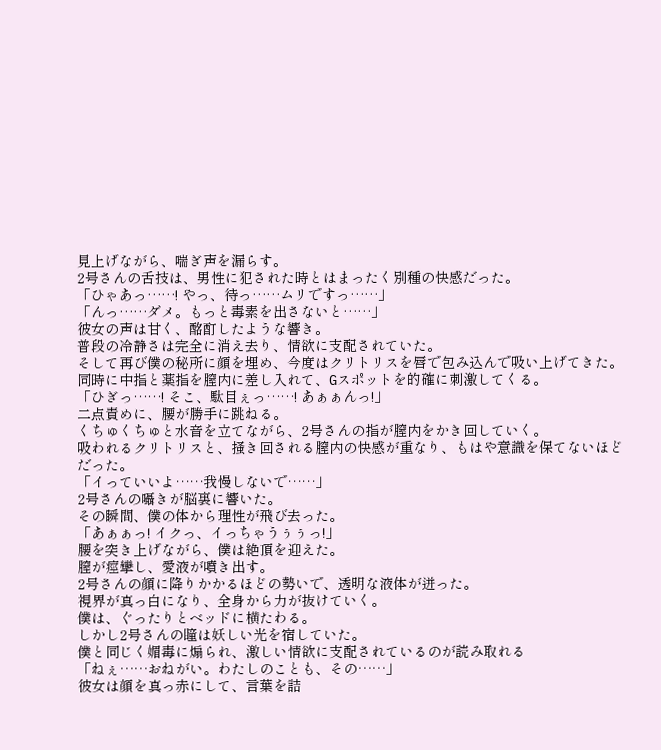見上げながら、喘ぎ声を漏らす。
2号さんの舌技は、男性に犯された時とはまったく別種の快感だった。
「ひゃあっ……! やっ、待っ……ムリですっ……」
「んっ……ダメ。もっと毒素を出さないと……」
彼女の声は甘く、酩酊したような響き。
普段の冷静さは完全に消え去り、情欲に支配されていた。
そして再び僕の秘所に顔を埋め、今度はクリトリスを唇で包み込んで吸い上げてきた。
同時に中指と薬指を膣内に差し入れて、Gスポットを的確に刺激してくる。
「ひぎっ……! そこ、駄目ぇっ……! あぁぁんっ!」
二点責めに、腰が勝手に跳ねる。
くちゅくちゅと水音を立てながら、2号さんの指が膣内をかき回していく。
吸われるクリトリスと、掻き回される膣内の快感が重なり、もはや意識を保てないほどだった。
「イっていいよ……我慢しないで……」
2号さんの囁きが脳裏に響いた。
その瞬間、僕の体から理性が飛び去った。
「あぁぁっ! イクっ、イっちゃうぅぅっ!」
腰を突き上げながら、僕は絶頂を迎えた。
膣が痙攣し、愛液が噴き出す。
2号さんの顔に降りかかるほどの勢いで、透明な液体が迸った。
視界が真っ白になり、全身から力が抜けていく。
僕は、ぐったりとベッドに横たわる。
しかし2号さんの瞳は妖しい光を宿していた。
僕と同じく媚毒に煽られ、激しい情欲に支配されているのが読み取れる
「ねぇ……おねがい。わたしのことも、その……」
彼女は顔を真っ赤にして、言葉を詰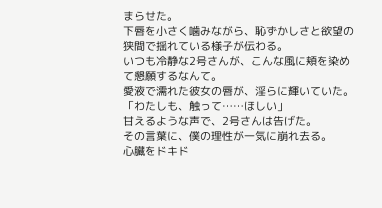まらせた。
下唇を小さく噛みながら、恥ずかしさと欲望の狭間で揺れている様子が伝わる。
いつも冷静な2号さんが、こんな風に頬を染めて懇願するなんて。
愛液で濡れた彼女の唇が、淫らに輝いていた。
「わたしも、触って……ほしい」
甘えるような声で、2号さんは告げた。
その言葉に、僕の理性が一気に崩れ去る。
心臓をドキド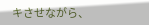キさせながら、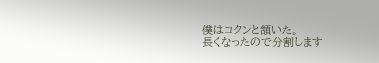僕はコクンと頷いた。
長くなったので分割します